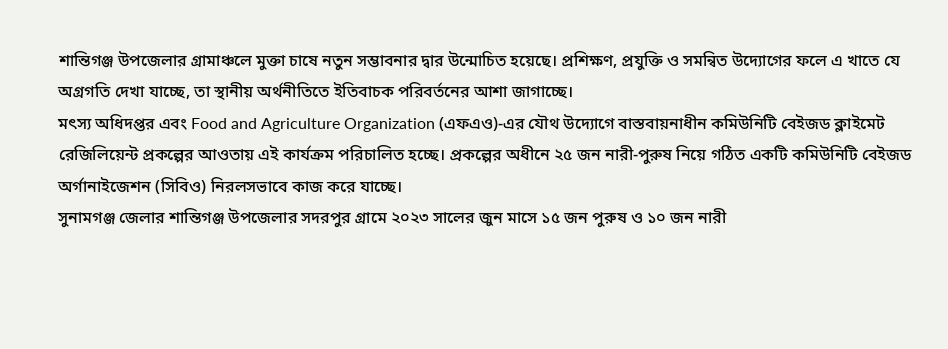শান্তিগঞ্জ উপজেলার গ্রামাঞ্চলে মুক্তা চাষে নতুন সম্ভাবনার দ্বার উন্মোচিত হয়েছে। প্রশিক্ষণ, প্রযুক্তি ও সমন্বিত উদ্যোগের ফলে এ খাতে যে অগ্রগতি দেখা যাচ্ছে, তা স্থানীয় অর্থনীতিতে ইতিবাচক পরিবর্তনের আশা জাগাচ্ছে।
মৎস্য অধিদপ্তর এবং Food and Agriculture Organization (এফএও)-এর যৌথ উদ্যোগে বাস্তবায়নাধীন কমিউনিটি বেইজড ক্লাইমেট রেজিলিয়েন্ট প্রকল্পের আওতায় এই কার্যক্রম পরিচালিত হচ্ছে। প্রকল্পের অধীনে ২৫ জন নারী-পুরুষ নিয়ে গঠিত একটি কমিউনিটি বেইজড অর্গানাইজেশন (সিবিও) নিরলসভাবে কাজ করে যাচ্ছে।
সুনামগঞ্জ জেলার শান্তিগঞ্জ উপজেলার সদরপুর গ্রামে ২০২৩ সালের জুন মাসে ১৫ জন পুরুষ ও ১০ জন নারী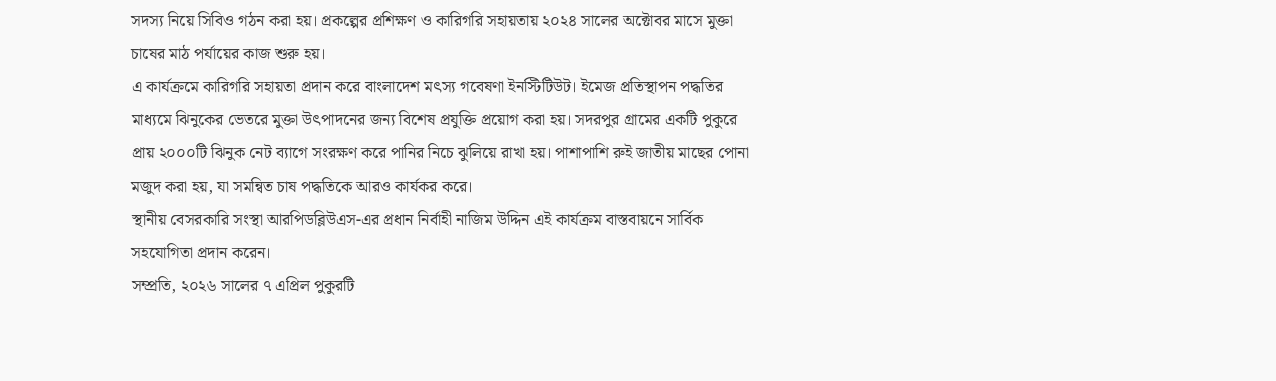সদস্য নিয়ে সিবিও গঠন করা হয়। প্রকল্পের প্রশিক্ষণ ও কারিগরি সহায়তায় ২০২৪ সালের অক্টোবর মাসে মুক্তা চাষের মাঠ পর্যায়ের কাজ শুরু হয়।
এ কার্যক্রমে কারিগরি সহায়তা প্রদান করে বাংলাদেশ মৎস্য গবেষণা ইনস্টিটিউট। ইমেজ প্রতিস্থাপন পদ্ধতির মাধ্যমে ঝিনুকের ভেতরে মুক্তা উৎপাদনের জন্য বিশেষ প্রযুক্তি প্রয়োগ করা হয়। সদরপুর গ্রামের একটি পুকুরে প্রায় ২০০০টি ঝিনুক নেট ব্যাগে সংরক্ষণ করে পানির নিচে ঝুলিয়ে রাখা হয়। পাশাপাশি রুই জাতীয় মাছের পোনা মজুদ করা হয়, যা সমন্বিত চাষ পদ্ধতিকে আরও কার্যকর করে।
স্থানীয় বেসরকারি সংস্থা আরপিডব্লিউএস-এর প্রধান নির্বাহী নাজিম উদ্দিন এই কার্যক্রম বাস্তবায়নে সার্বিক সহযোগিতা প্রদান করেন।
সম্প্রতি, ২০২৬ সালের ৭ এপ্রিল পুকুরটি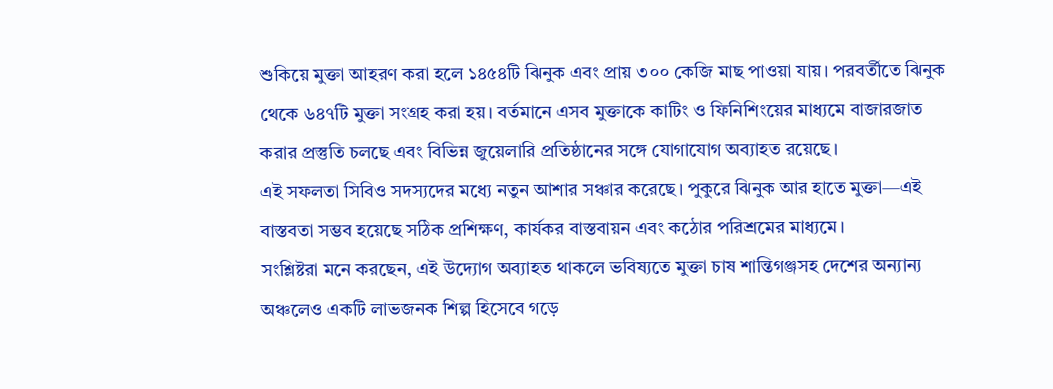শুকিয়ে মুক্তা আহরণ করা হলে ১৪৫৪টি ঝিনুক এবং প্রায় ৩০০ কেজি মাছ পাওয়া যায়। পরবর্তীতে ঝিনুক থেকে ৬৪৭টি মুক্তা সংগ্রহ করা হয়। বর্তমানে এসব মুক্তাকে কাটিং ও ফিনিশিংয়ের মাধ্যমে বাজারজাত করার প্রস্তুতি চলছে এবং বিভিন্ন জুয়েলারি প্রতিষ্ঠানের সঙ্গে যোগাযোগ অব্যাহত রয়েছে।
এই সফলতা সিবিও সদস্যদের মধ্যে নতুন আশার সঞ্চার করেছে। পুকুরে ঝিনুক আর হাতে মুক্তা—এই বাস্তবতা সম্ভব হয়েছে সঠিক প্রশিক্ষণ, কার্যকর বাস্তবায়ন এবং কঠোর পরিশ্রমের মাধ্যমে।
সংশ্লিষ্টরা মনে করছেন, এই উদ্যোগ অব্যাহত থাকলে ভবিষ্যতে মুক্তা চাষ শান্তিগঞ্জসহ দেশের অন্যান্য অঞ্চলেও একটি লাভজনক শিল্প হিসেবে গড়ে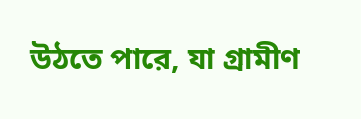উঠতে পারে, যা গ্রামীণ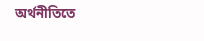অর্থনীতিতে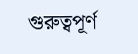গুরুত্বপূর্ণ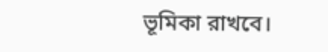ভূমিকা রাখবে।